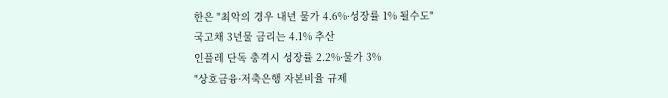한은 "최악의 경우 내년 물가 4.6%·성장률 1% 될수도"
국고채 3년물 금리는 4.1% 추산
인플레 단독 충격시 성장률 2.2%·물가 3%
"상호금융·저축은행 자본비율 규제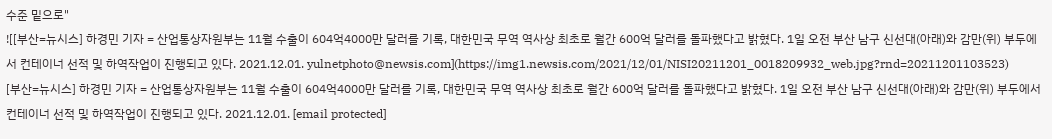수준 밑으로"
![[부산=뉴시스] 하경민 기자 = 산업통상자원부는 11월 수출이 604억4000만 달러를 기록, 대한민국 무역 역사상 최초로 월간 600억 달러를 돌파했다고 밝혔다. 1일 오전 부산 남구 신선대(아래)와 감만(위) 부두에서 컨테이너 선적 및 하역작업이 진행되고 있다. 2021.12.01. yulnetphoto@newsis.com](https://img1.newsis.com/2021/12/01/NISI20211201_0018209932_web.jpg?rnd=20211201103523)
[부산=뉴시스] 하경민 기자 = 산업통상자원부는 11월 수출이 604억4000만 달러를 기록, 대한민국 무역 역사상 최초로 월간 600억 달러를 돌파했다고 밝혔다. 1일 오전 부산 남구 신선대(아래)와 감만(위) 부두에서 컨테이너 선적 및 하역작업이 진행되고 있다. 2021.12.01. [email protected]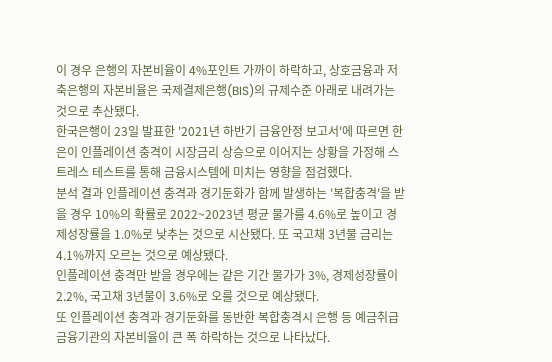이 경우 은행의 자본비율이 4%포인트 가까이 하락하고, 상호금융과 저축은행의 자본비율은 국제결제은행(BIS)의 규제수준 아래로 내려가는 것으로 추산됐다.
한국은행이 23일 발표한 '2021년 하반기 금융안정 보고서'에 따르면 한은이 인플레이션 충격이 시장금리 상승으로 이어지는 상황을 가정해 스트레스 테스트를 통해 금융시스템에 미치는 영향을 점검했다.
분석 결과 인플레이션 충격과 경기둔화가 함께 발생하는 '복합충격'을 받을 경우 10%의 확률로 2022~2023년 평균 물가를 4.6%로 높이고 경제성장률을 1.0%로 낮추는 것으로 시산됐다. 또 국고채 3년물 금리는 4.1%까지 오르는 것으로 예상됐다.
인플레이션 충격만 받을 경우에는 같은 기간 물가가 3%, 경제성장률이 2.2%, 국고채 3년물이 3.6%로 오를 것으로 예상됐다.
또 인플레이션 충격과 경기둔화를 동반한 복합충격시 은행 등 예금취급 금융기관의 자본비율이 큰 폭 하락하는 것으로 나타났다.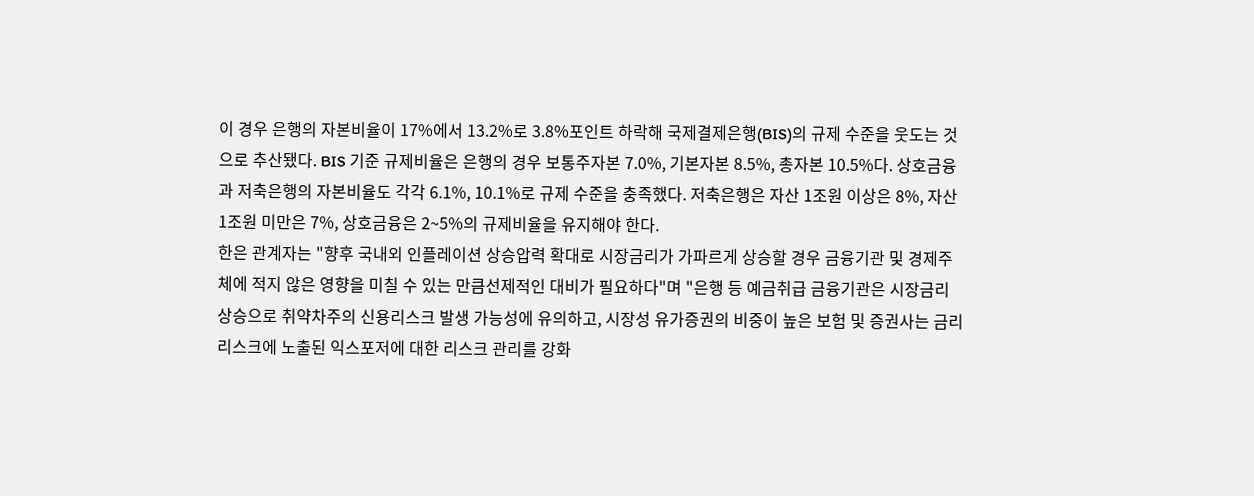이 경우 은행의 자본비율이 17%에서 13.2%로 3.8%포인트 하락해 국제결제은행(BIS)의 규제 수준을 웃도는 것으로 추산됐다. BIS 기준 규제비율은 은행의 경우 보통주자본 7.0%, 기본자본 8.5%, 총자본 10.5%다. 상호금융과 저축은행의 자본비율도 각각 6.1%, 10.1%로 규제 수준을 충족했다. 저축은행은 자산 1조원 이상은 8%, 자산 1조원 미만은 7%, 상호금융은 2~5%의 규제비율을 유지해야 한다.
한은 관계자는 "향후 국내외 인플레이션 상승압력 확대로 시장금리가 가파르게 상승할 경우 금융기관 및 경제주체에 적지 않은 영향을 미칠 수 있는 만큼선제적인 대비가 필요하다"며 "은행 등 예금취급 금융기관은 시장금리 상승으로 취약차주의 신용리스크 발생 가능성에 유의하고, 시장성 유가증권의 비중이 높은 보험 및 증권사는 금리리스크에 노출된 익스포저에 대한 리스크 관리를 강화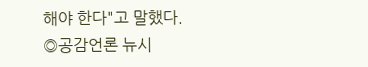해야 한다"고 말했다.
◎공감언론 뉴시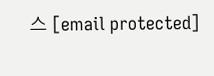스 [email protected]